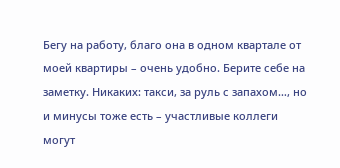Бегу на работу, благо она в одном квартале от моей квартиры – очень удобно. Берите себе на заметку. Никаких: такси, за руль с запахом…, но и минусы тоже есть – участливые коллеги могут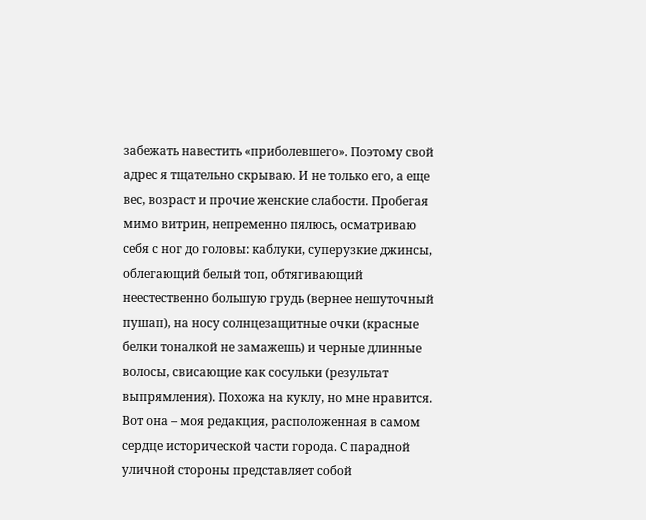забежать навестить «приболевшего». Поэтому свой адрес я тщательно скрываю. И не только его, а еще вес, возраст и прочие женские слабости. Пробегая мимо витрин, непременно пялюсь, осматриваю себя с ног до головы: каблуки, суперузкие джинсы, облегающий белый топ, обтягивающий неестественно большую грудь (вернее нешуточный пушап), на носу солнцезащитные очки (красные белки тоналкой не замажешь) и черные длинные волосы, свисающие как сосульки (результат выпрямления). Похожа на куклу, но мне нравится.
Вот она – моя редакция, расположенная в самом сердце исторической части города. С парадной уличной стороны представляет собой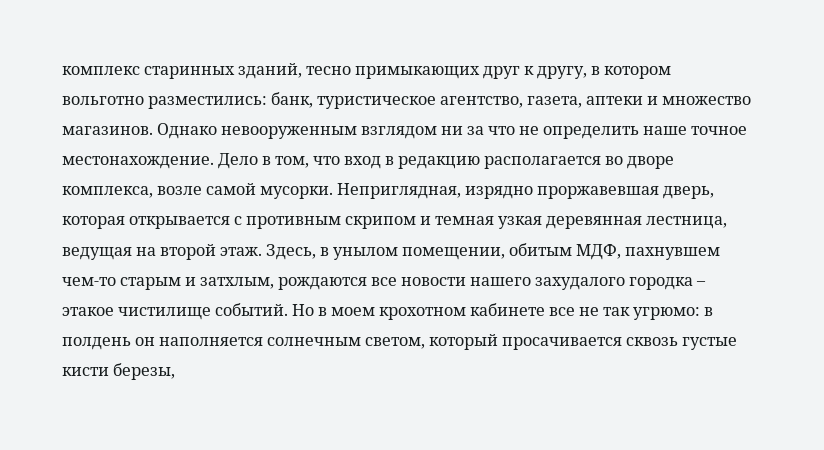комплекс старинных зданий, тесно примыкающих друг к другу, в котором вольготно разместились: банк, туристическое агентство, газета, аптеки и множество магазинов. Однако невооруженным взглядом ни за что не определить наше точное местонахождение. Дело в том, что вход в редакцию располагается во дворе комплекса, возле самой мусорки. Неприглядная, изрядно проржавевшая дверь, которая открывается с противным скрипом и темная узкая деревянная лестница, ведущая на второй этаж. Здесь, в унылом помещении, обитым МДФ, пахнувшем чем-то старым и затхлым, рождаются все новости нашего захудалого городка – этакое чистилище событий. Но в моем крохотном кабинете все не так угрюмо: в полдень он наполняется солнечным светом, который просачивается сквозь густые кисти березы,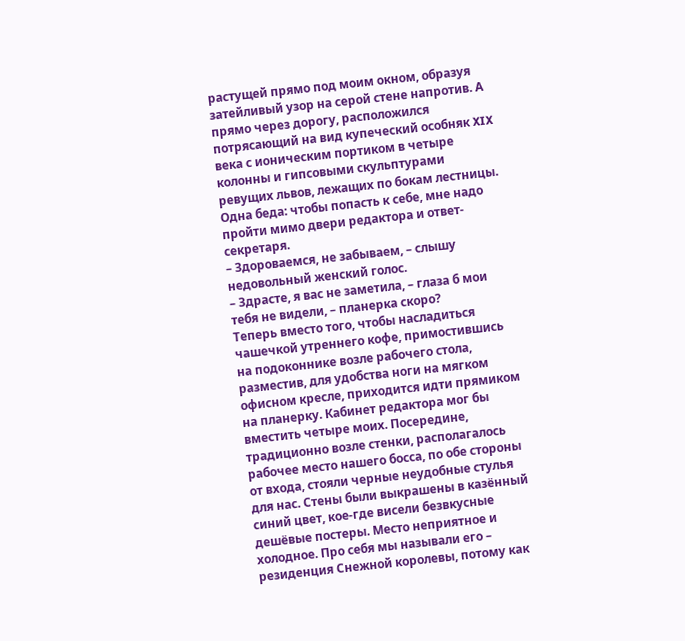растущей прямо под моим окном, образуя затейливый узор на серой стене напротив. А прямо через дорогу, расположился потрясающий на вид купеческий особняк XIX века с ионическим портиком в четыре колонны и гипсовыми скульптурами ревущих львов, лежащих по бокам лестницы. Одна беда: чтобы попасть к себе, мне надо пройти мимо двери редактора и ответ-секретаря.
– Здороваемся, не забываем, – слышу недовольный женский голос.
– Здрасте, я вас не заметила, – глаза б мои тебя не видели, – планерка скоро?
Теперь вместо того, чтобы насладиться чашечкой утреннего кофе, примостившись на подоконнике возле рабочего стола, разместив, для удобства ноги на мягком офисном кресле, приходится идти прямиком на планерку. Кабинет редактора мог бы вместить четыре моих. Посередине, традиционно возле стенки, располагалось рабочее место нашего босса, по обе стороны от входа, стояли черные неудобные стулья для нас. Стены были выкрашены в казённый синий цвет, кое-где висели безвкусные дешёвые постеры. Место неприятное и холодное. Про себя мы называли его – резиденция Снежной королевы, потому как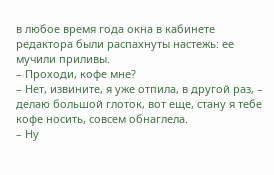в любое время года окна в кабинете редактора были распахнуты настежь: ее мучили приливы.
– Проходи, кофе мне?
– Нет, извините, я уже отпила, в другой раз, – делаю большой глоток, вот еще, стану я тебе кофе носить, совсем обнаглела.
– Ну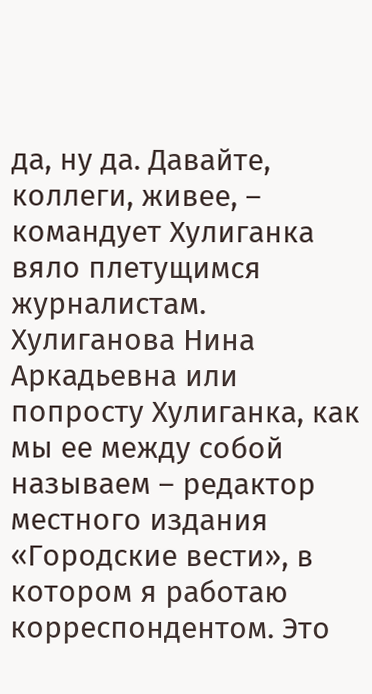да, ну да. Давайте, коллеги, живее, – командует Хулиганка вяло плетущимся журналистам.
Хулиганова Нина Аркадьевна или попросту Хулиганка, как мы ее между собой называем – редактор местного издания «Городские вести», в котором я работаю корреспондентом. Это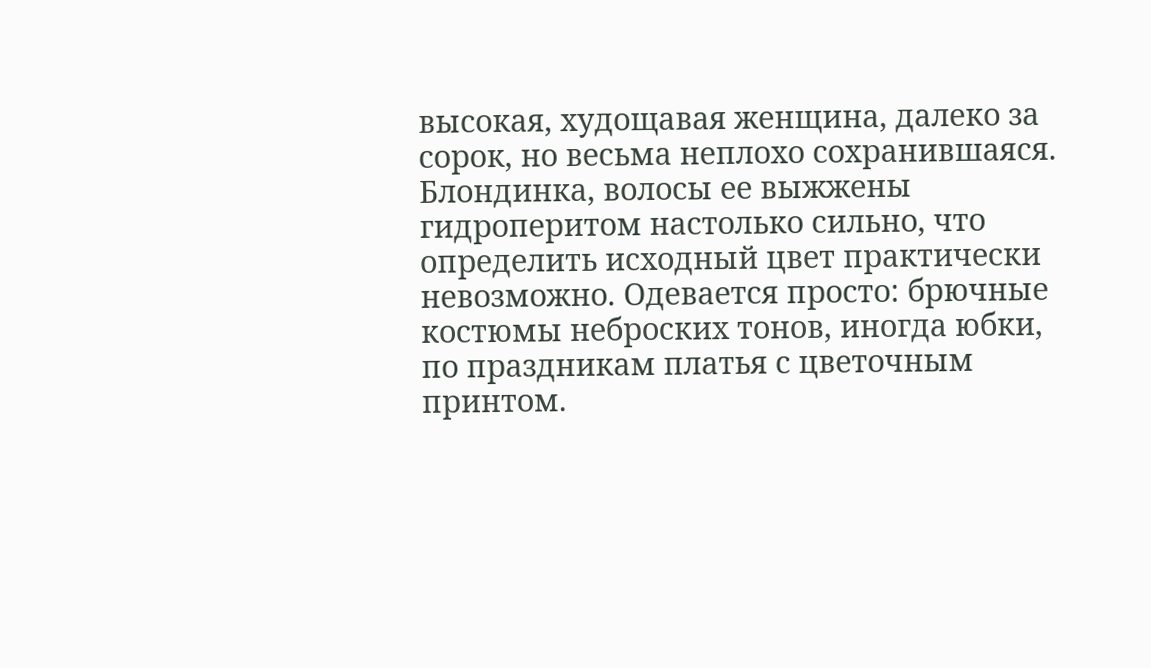высокая, худощавая женщина, далеко за сорок, но весьма неплохо сохранившаяся. Блондинка, волосы ее выжжены гидроперитом настолько сильно, что определить исходный цвет практически невозможно. Одевается просто: брючные костюмы неброских тонов, иногда юбки, по праздникам платья с цветочным принтом.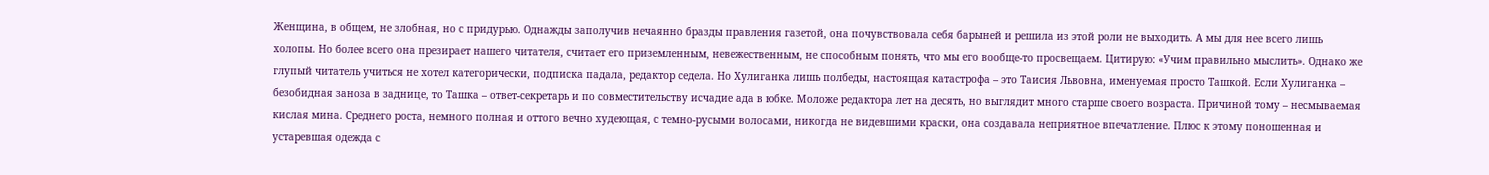Женщина, в общем, не злобная, но с придурью. Однажды заполучив нечаянно бразды правления газетой, она почувствовала себя барыней и решила из этой роли не выходить. А мы для нее всего лишь холопы. Но более всего она презирает нашего читателя, считает его приземленным, невежественным, не способным понять, что мы его вообще-то просвещаем. Цитирую: «Учим правильно мыслить». Однако же глупый читатель учиться не хотел категорически, подписка падала, редактор седела. Но Хулиганка лишь полбеды, настоящая катастрофа – это Таисия Львовна, именуемая просто Ташкой. Если Хулиганка – безобидная заноза в заднице, то Ташка – ответ-секретарь и по совместительству исчадие ада в юбке. Моложе редактора лет на десять, но выглядит много старше своего возраста. Причиной тому – несмываемая кислая мина. Среднего роста, немного полная и оттого вечно худеющая, с темно-русыми волосами, никогда не видевшими краски, она создавала неприятное впечатление. Плюс к этому поношенная и устаревшая одежда с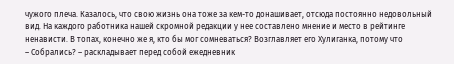чужого плеча. Казалось, что свою жизнь она тоже за кем-то донашивает, отсюда постоянно недовольный вид. На каждого работника нашей скромной редакции у нее составлено мнение и место в рейтинге ненависти. В топах, конечно же я, кто бы мог сомневаться? Возглавляет его Хулиганка, потому что
– Собрались? – раскладывает перед собой ежедневник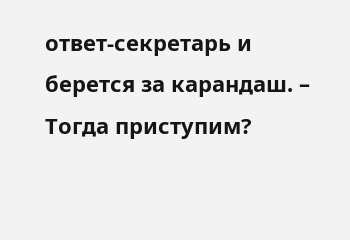ответ-секретарь и берется за карандаш. – Тогда приступим?